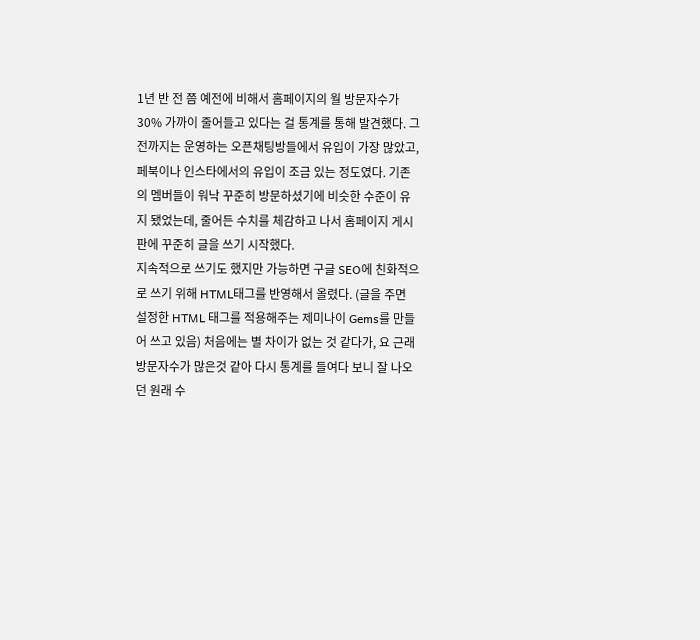1년 반 전 쯤 예전에 비해서 홈페이지의 월 방문자수가 30% 가까이 줄어들고 있다는 걸 통계를 통해 발견했다. 그전까지는 운영하는 오픈채팅방들에서 유입이 가장 많았고, 페북이나 인스타에서의 유입이 조금 있는 정도였다. 기존의 멤버들이 워낙 꾸준히 방문하셨기에 비슷한 수준이 유지 됐었는데, 줄어든 수치를 체감하고 나서 홈페이지 게시판에 꾸준히 글을 쓰기 시작했다.
지속적으로 쓰기도 했지만 가능하면 구글 SEO에 친화적으로 쓰기 위해 HTML태그를 반영해서 올렸다. (글을 주면 설정한 HTML 태그를 적용해주는 제미나이 Gems를 만들어 쓰고 있음) 처음에는 별 차이가 없는 것 같다가, 요 근래 방문자수가 많은것 같아 다시 통계를 들여다 보니 잘 나오던 원래 수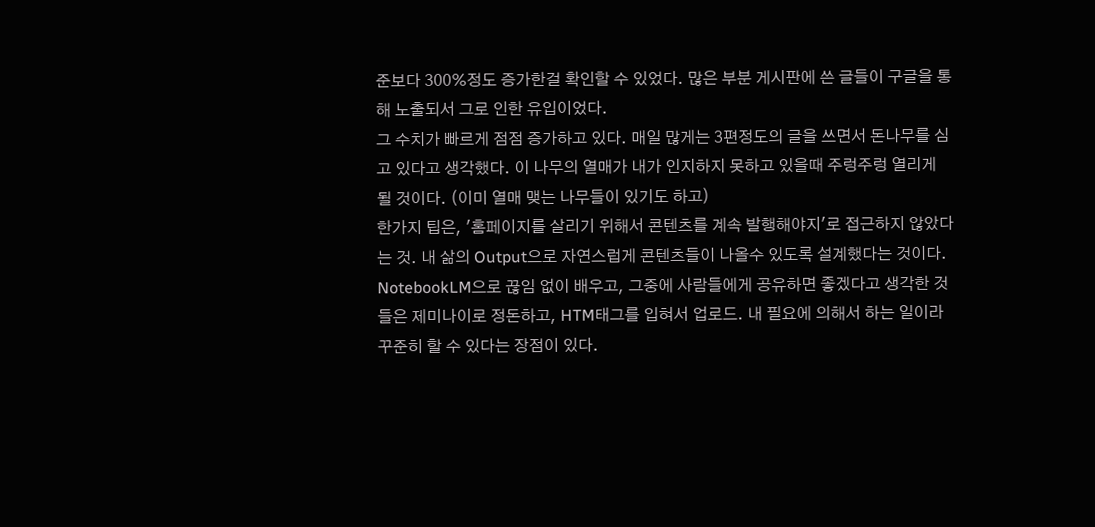준보다 300%정도 증가한걸 확인할 수 있었다. 많은 부분 게시판에 쓴 글들이 구글을 통해 노출되서 그로 인한 유입이었다.
그 수치가 빠르게 점점 증가하고 있다. 매일 많게는 3편정도의 글을 쓰면서 돈나무를 심고 있다고 생각했다. 이 나무의 열매가 내가 인지하지 못하고 있을때 주렁주렁 열리게 될 것이다. (이미 열매 맺는 나무들이 있기도 하고)
한가지 팁은, '홈페이지를 살리기 위해서 콘텐츠를 계속 발행해야지'로 접근하지 않았다는 것. 내 삶의 Output으로 자연스럽게 콘텐츠들이 나올수 있도록 설계했다는 것이다. NotebookLM으로 끊임 없이 배우고, 그중에 사람들에게 공유하면 좋겠다고 생각한 것들은 제미나이로 정돈하고, HTM태그를 입혀서 업로드. 내 필요에 의해서 하는 일이라 꾸준히 할 수 있다는 장점이 있다.